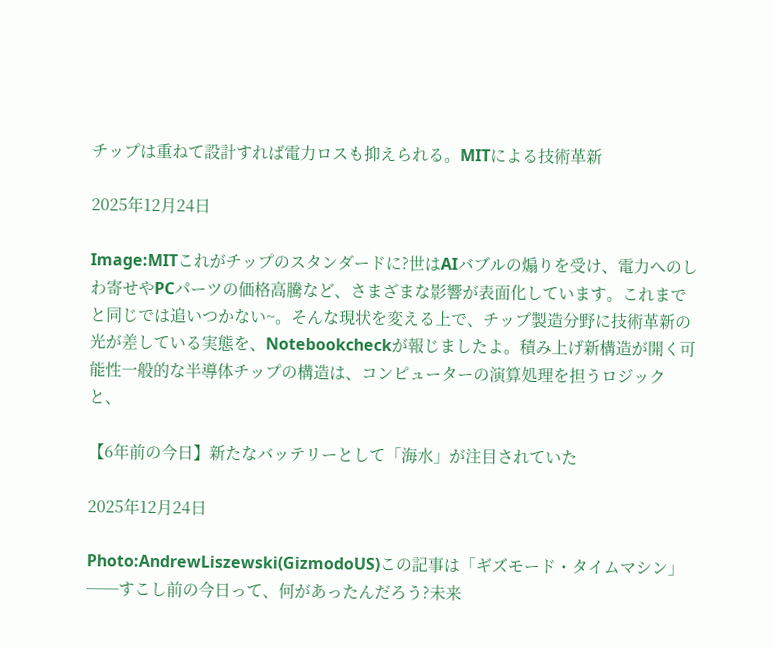チップは重ねて設計すれば電力ロスも抑えられる。MITによる技術革新

2025年12月24日

Image:MITこれがチップのスタンダードに?世はAIバブルの煽りを受け、電力へのしわ寄せやPCパーツの価格高騰など、さまざまな影響が表面化しています。これまでと同じでは追いつかない~。そんな現状を変える上で、チップ製造分野に技術革新の光が差している実態を、Notebookcheckが報じましたよ。積み上げ新構造が開く可能性一般的な半導体チップの構造は、コンピューターの演算処理を担うロジックと、

【6年前の今日】新たなバッテリーとして「海水」が注目されていた

2025年12月24日

Photo:AndrewLiszewski(GizmodoUS)この記事は「ギズモード・タイムマシン」──すこし前の今日って、何があったんだろう?未来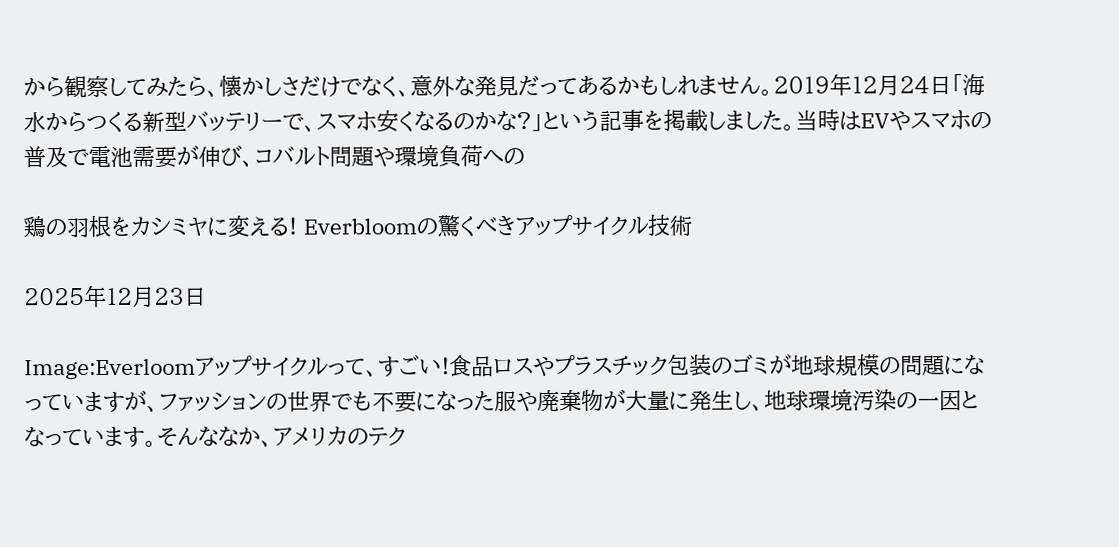から観察してみたら、懐かしさだけでなく、意外な発見だってあるかもしれません。2019年12月24日「海水からつくる新型バッテリーで、スマホ安くなるのかな?」という記事を掲載しました。当時はEVやスマホの普及で電池需要が伸び、コバルト問題や環境負荷への

鶏の羽根をカシミヤに変える! Everbloomの驚くべきアップサイクル技術

2025年12月23日

Image:Everloomアップサイクルって、すごい!食品ロスやプラスチック包装のゴミが地球規模の問題になっていますが、ファッションの世界でも不要になった服や廃棄物が大量に発生し、地球環境汚染の一因となっています。そんななか、アメリカのテク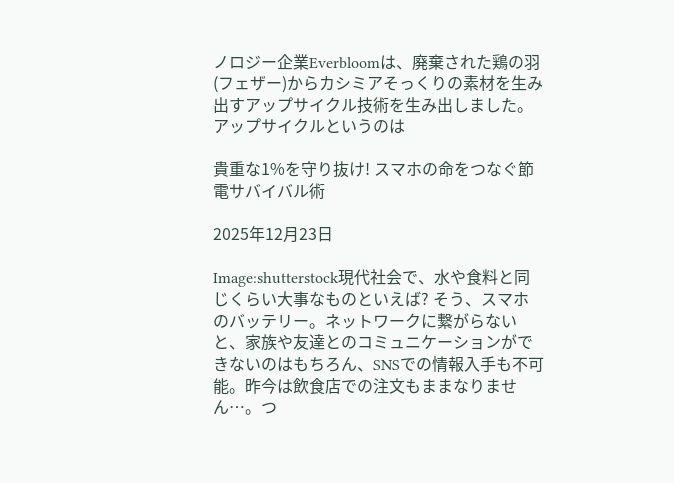ノロジー企業Everbloomは、廃棄された鶏の羽(フェザー)からカシミアそっくりの素材を生み出すアップサイクル技術を生み出しました。アップサイクルというのは

貴重な1%を守り抜け! スマホの命をつなぐ節電サバイバル術

2025年12月23日

Image:shutterstock現代社会で、水や食料と同じくらい大事なものといえば? そう、スマホのバッテリー。ネットワークに繋がらないと、家族や友達とのコミュニケーションができないのはもちろん、SNSでの情報入手も不可能。昨今は飲食店での注文もままなりません…。つ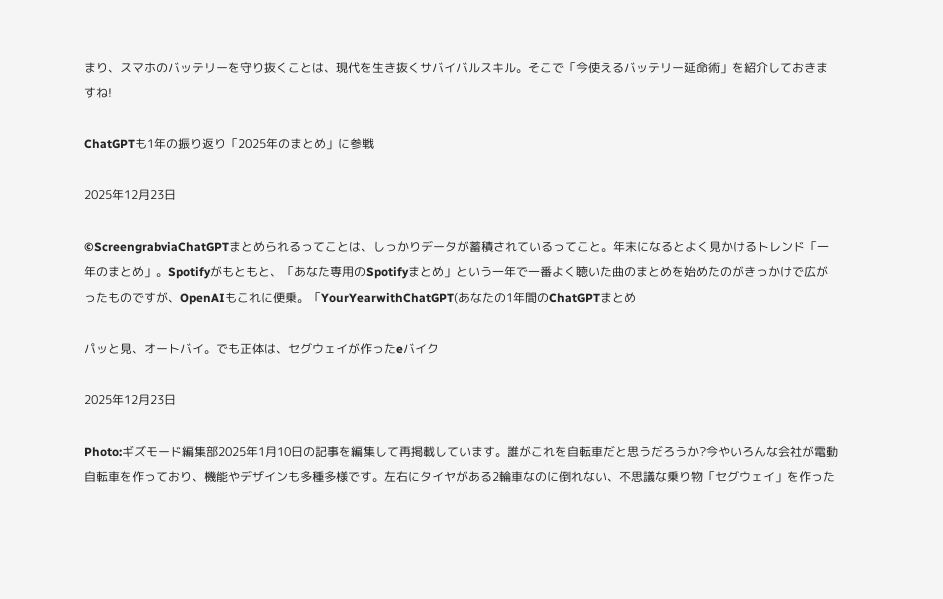まり、スマホのバッテリーを守り抜くことは、現代を生き抜くサバイバルスキル。そこで「今使えるバッテリー延命術」を紹介しておきますね!

ChatGPTも1年の振り返り「2025年のまとめ」に参戦

2025年12月23日

©ScreengrabviaChatGPTまとめられるってことは、しっかりデータが蓄積されているってこと。年末になるとよく見かけるトレンド「一年のまとめ」。Spotifyがもともと、「あなた専用のSpotifyまとめ」という一年で一番よく聴いた曲のまとめを始めたのがきっかけで広がったものですが、OpenAIもこれに便乗。「YourYearwithChatGPT(あなたの1年間のChatGPTまとめ

パッと見、オートバイ。でも正体は、セグウェイが作ったeバイク

2025年12月23日

Photo:ギズモード編集部2025年1月10日の記事を編集して再掲載しています。誰がこれを自転車だと思うだろうか?今やいろんな会社が電動自転車を作っており、機能やデザインも多種多様です。左右にタイヤがある2輪車なのに倒れない、不思議な乗り物「セグウェイ」を作った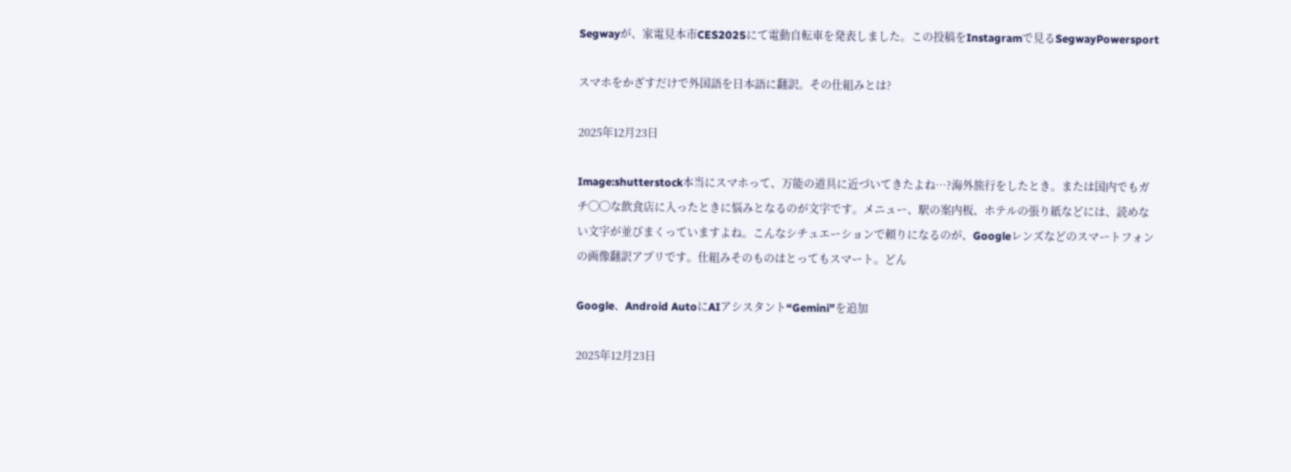Segwayが、家電見本市CES2025にて電動自転車を発表しました。この投稿をInstagramで見るSegwayPowersport

スマホをかざすだけで外国語を日本語に翻訳。その仕組みとは?

2025年12月23日

Image:shutterstock本当にスマホって、万能の道具に近づいてきたよね…?海外旅行をしたとき。または国内でもガチ◯◯な飲食店に入ったときに悩みとなるのが文字です。メニュー、駅の案内板、ホテルの張り紙などには、読めない文字が並びまくっていますよね。こんなシチュエーションで頼りになるのが、Googleレンズなどのスマートフォンの画像翻訳アプリです。仕組みそのものはとってもスマート。どん

Google、Android AutoにAIアシスタント“Gemini”を追加

2025年12月23日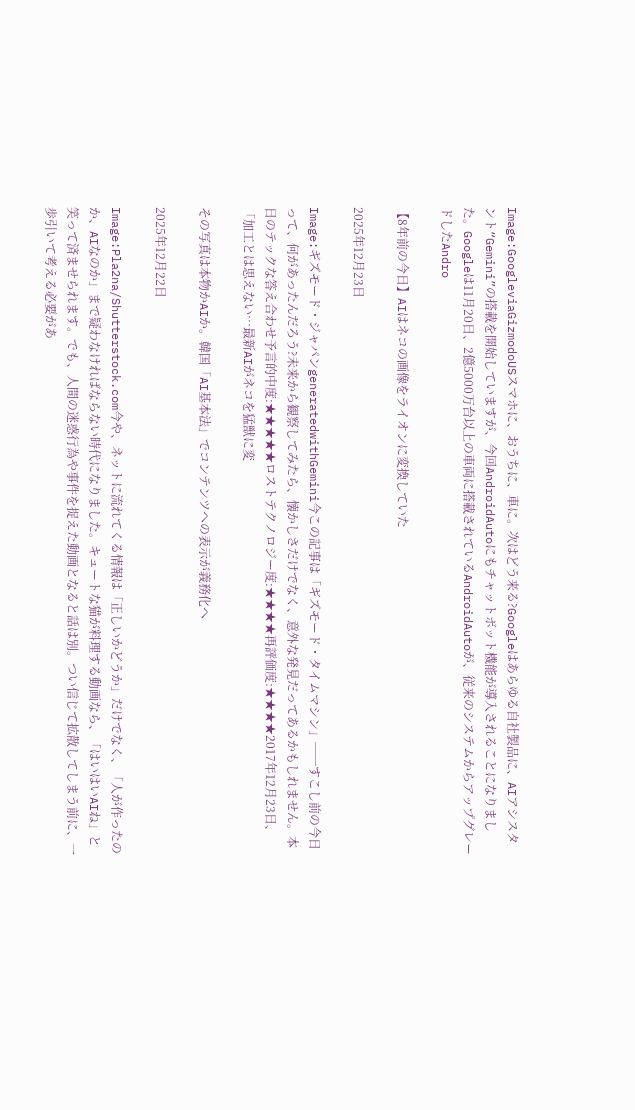Image:GoogleviaGizmodoUSスマホに、おうちに、車に。次はどう来る?Googleはあらゆる自社製品に、AIアシスタント“Gemini”の搭載を開始していますが、今回AndroidAutoにもチャットボット機能が導入されることになりました。Googleは11月20日、2億5000万台以上の車両に搭載されているAndroidAutoが、従来のシステムからアップグレードしたAndro

【8年前の今日】AIはネコの画像をライオンに変換していた

2025年12月23日

Image:ギズモード・ジャパンgeneratedwithGemini今この記事は「ギズモード・タイムマシン」──すこし前の今日って、何があったんだろう?未来から観察してみたら、懐かしさだけでなく、意外な発見だってあるかもしれません。本日のテックな答え合わせ予言的中度:★★★★★ロストテクノロジー度:★★★★再評価度:★★★★2017年12月23日、「加工とは思えない…最新AIがネコを猛獣に変

その写真は本物かAIか。韓国「AI基本法」でコンテンツへの表示が義務化へ

2025年12月22日

Image:Pla2na/Shutterstock.com今や、ネットに流れてくる情報は「正しいかどうか」だけでなく、「人が作ったのか、AIなのか」まで疑わなければならない時代になりました。キュートな猫が料理する動画なら、「はいはいAIね」と笑って済ませられます。でも、人間の迷惑行為や事件を捉えた動画となると話は別。つい信じて拡散してしまう前に、一歩引いて考える必要があ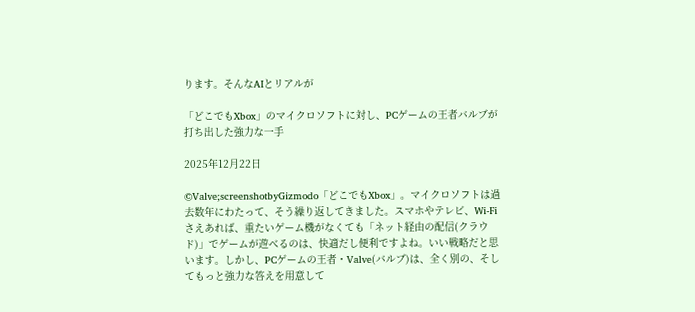ります。そんなAIとリアルが

「どこでもXbox」のマイクロソフトに対し、PCゲームの王者バルブが打ち出した強力な一手

2025年12月22日

©Valve;screenshotbyGizmodo「どこでもXbox」。マイクロソフトは過去数年にわたって、そう繰り返してきました。スマホやテレビ、Wi-Fiさえあれば、重たいゲーム機がなくても「ネット経由の配信(クラウド)」でゲームが遊べるのは、快適だし便利ですよね。いい戦略だと思います。しかし、PCゲームの王者・Valve(バルブ)は、全く別の、そしてもっと強力な答えを用意して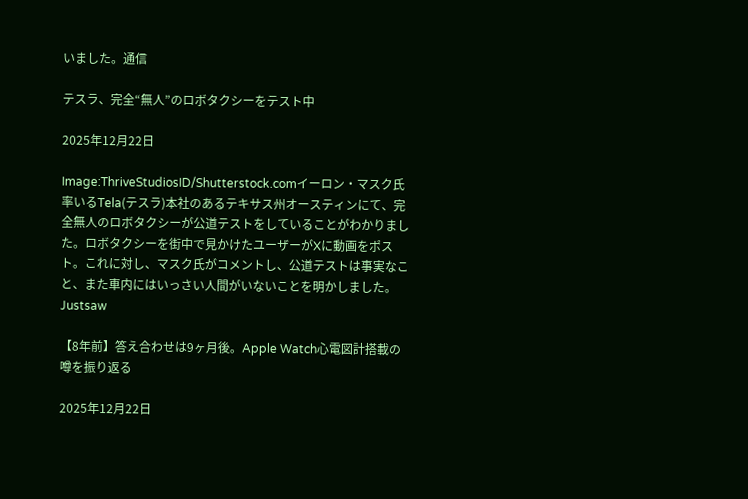いました。通信

テスラ、完全“無人”のロボタクシーをテスト中

2025年12月22日

Image:ThriveStudiosID/Shutterstock.comイーロン・マスク氏率いるTela(テスラ)本社のあるテキサス州オースティンにて、完全無人のロボタクシーが公道テストをしていることがわかりました。ロボタクシーを街中で見かけたユーザーがXに動画をポスト。これに対し、マスク氏がコメントし、公道テストは事実なこと、また車内にはいっさい人間がいないことを明かしました。Justsaw

【8年前】答え合わせは9ヶ月後。Apple Watch心電図計搭載の噂を振り返る

2025年12月22日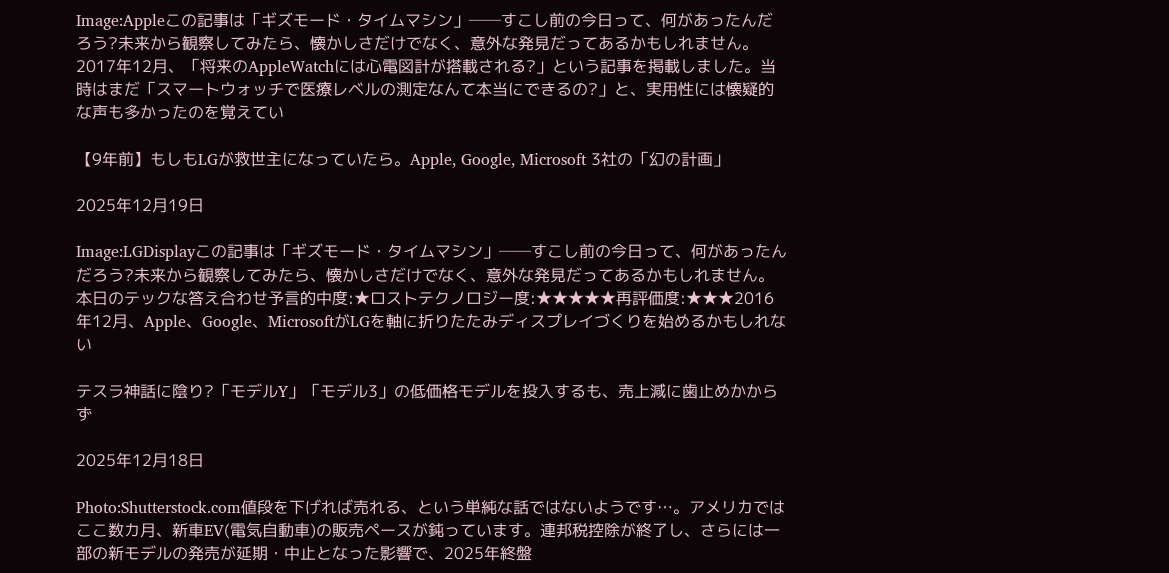Image:Appleこの記事は「ギズモード・タイムマシン」──すこし前の今日って、何があったんだろう?未来から観察してみたら、懐かしさだけでなく、意外な発見だってあるかもしれません。2017年12月、「将来のAppleWatchには心電図計が搭載される?」という記事を掲載しました。当時はまだ「スマートウォッチで医療レベルの測定なんて本当にできるの?」と、実用性には懐疑的な声も多かったのを覚えてい

【9年前】もしもLGが救世主になっていたら。Apple, Google, Microsoft 3社の「幻の計画」

2025年12月19日

Image:LGDisplayこの記事は「ギズモード・タイムマシン」──すこし前の今日って、何があったんだろう?未来から観察してみたら、懐かしさだけでなく、意外な発見だってあるかもしれません。本日のテックな答え合わせ予言的中度:★ロストテクノロジー度:★★★★★再評価度:★★★2016年12月、Apple、Google、MicrosoftがLGを軸に折りたたみディスプレイづくりを始めるかもしれない

テスラ神話に陰り?「モデルY」「モデル3」の低価格モデルを投入するも、売上減に歯止めかからず

2025年12月18日

Photo:Shutterstock.com値段を下げれば売れる、という単純な話ではないようです…。アメリカではここ数カ月、新車EV(電気自動車)の販売ペースが鈍っています。連邦税控除が終了し、さらには一部の新モデルの発売が延期・中止となった影響で、2025年終盤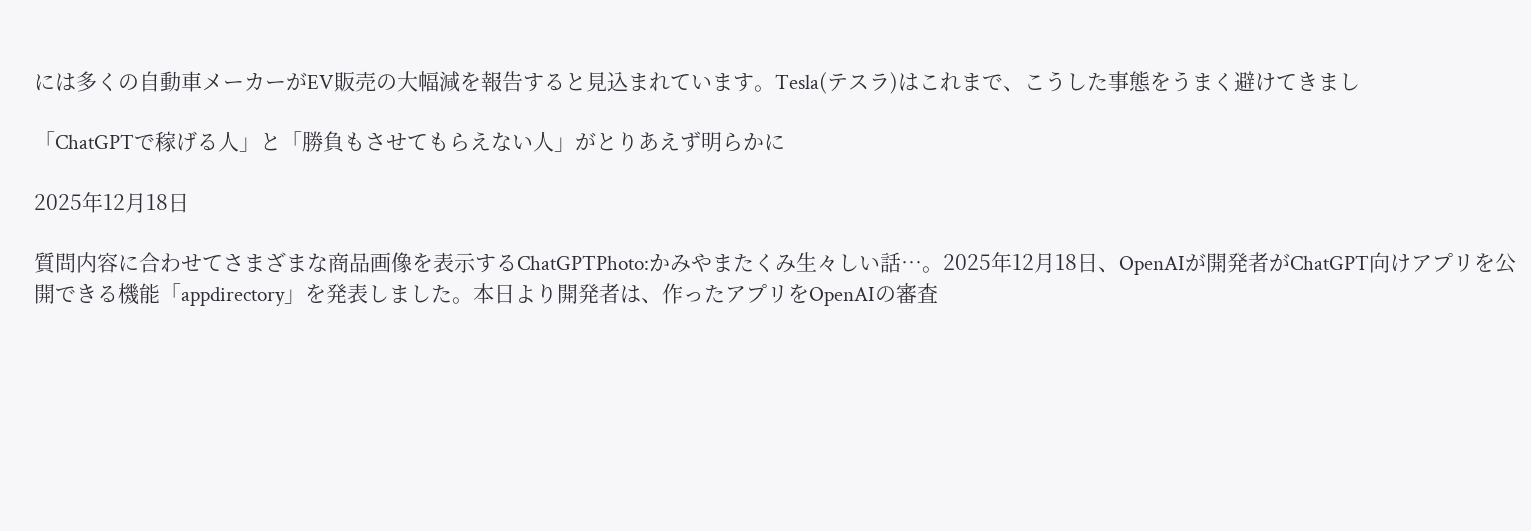には多くの自動車メーカーがEV販売の大幅減を報告すると見込まれています。Tesla(テスラ)はこれまで、こうした事態をうまく避けてきまし

「ChatGPTで稼げる人」と「勝負もさせてもらえない人」がとりあえず明らかに

2025年12月18日

質問内容に合わせてさまざまな商品画像を表示するChatGPTPhoto:かみやまたくみ生々しい話…。2025年12月18日、OpenAIが開発者がChatGPT向けアプリを公開できる機能「appdirectory」を発表しました。本日より開発者は、作ったアプリをOpenAIの審査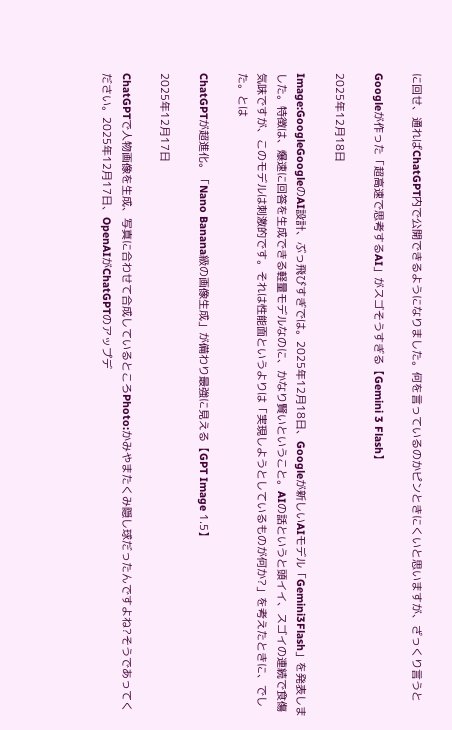に回せ、通ればChatGPT内で公開できるようになりました。何を言っているのかピンときにくいと思いますが、ざっくり言うと

Googleが作った「超高速で思考するAI」がスゴそうすぎる【Gemini 3 Flash】

2025年12月18日

Image:GoogleGoogleのAI設計、ぶっ飛びすぎでは。2025年12月18日、Googleが新しいAIモデル「Gemini3Flash」を発表しました。特徴は、爆速に回答を生成できる軽量モデルなのに、かなり賢いということ。AIの話というと頭イイ、スゴイの連続で食傷気味ですが、このモデルは刺激的です。それは性能面というよりは「実現しようとしているものが何か?」を考えたときに、でした。とは

ChatGPTが超進化。「Nano Banana級の画像生成」が備わり最強に見える【GPT Image 1.5】

2025年12月17日

ChatGPTで人物画像を生成、写真に合わせて合成しているところPhoto:かみやまたくみ隠し球だったんですよね?そうであってください。2025年12月17日、OpenAIがChatGPTのアップデ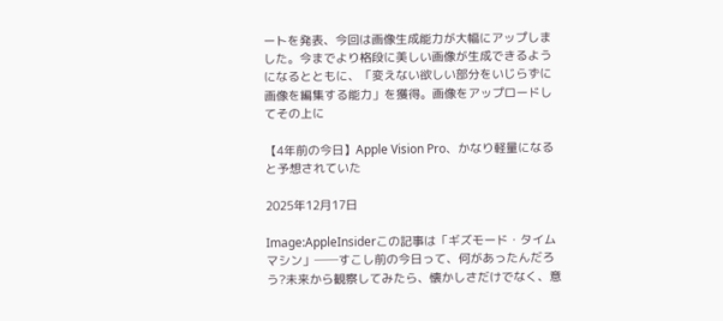ートを発表、今回は画像生成能力が大幅にアップしました。今までより格段に美しい画像が生成できるようになるとともに、「変えない欲しい部分をいじらずに画像を編集する能力」を獲得。画像をアップロードしてその上に

【4年前の今日】Apple Vision Pro、かなり軽量になると予想されていた

2025年12月17日

Image:AppleInsiderこの記事は「ギズモード・タイムマシン」──すこし前の今日って、何があったんだろう?未来から観察してみたら、懐かしさだけでなく、意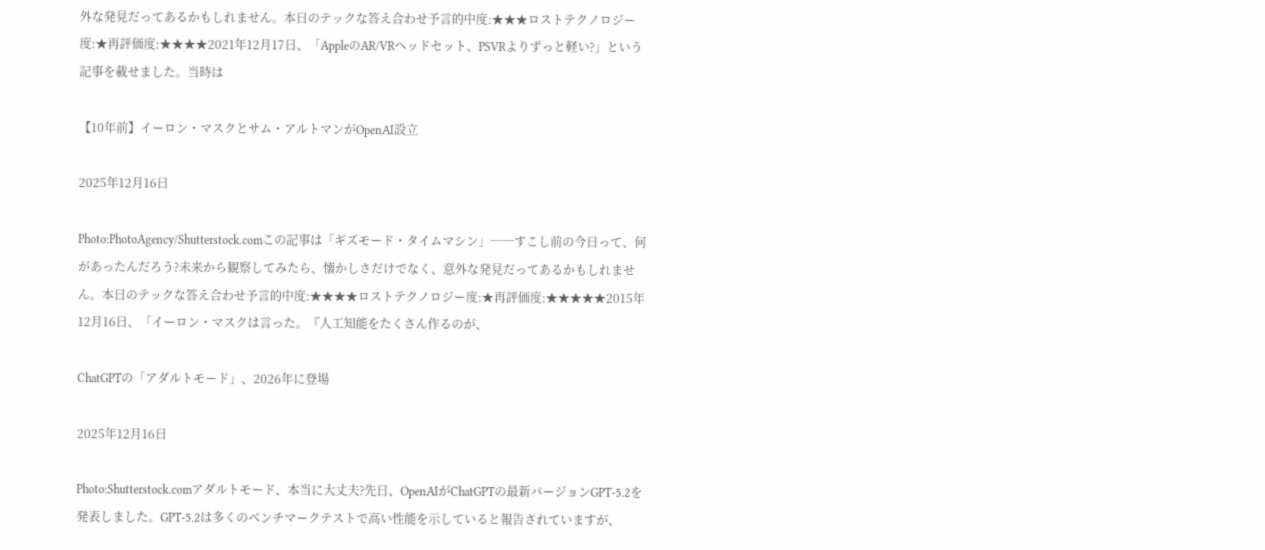外な発見だってあるかもしれません。本日のテックな答え合わせ予言的中度:★★★ロストテクノロジー度:★再評価度:★★★★2021年12月17日、「AppleのAR/VRヘッドセット、PSVRよりずっと軽い?」という記事を載せました。当時は

【10年前】イーロン・マスクとサム・アルトマンがOpenAI設立

2025年12月16日

Photo:PhotoAgency/Shutterstock.comこの記事は「ギズモード・タイムマシン」──すこし前の今日って、何があったんだろう?未来から観察してみたら、懐かしさだけでなく、意外な発見だってあるかもしれません。本日のテックな答え合わせ予言的中度:★★★★ロストテクノロジー度:★再評価度:★★★★★2015年12月16日、「イーロン・マスクは言った。『人工知能をたくさん作るのが、

ChatGPTの「アダルトモード」、2026年に登場

2025年12月16日

Photo:Shutterstock.comアダルトモード、本当に大丈夫?先日、OpenAIがChatGPTの最新バージョンGPT-5.2を発表しました。GPT-5.2は多くのベンチマークテストで高い性能を示していると報告されていますが、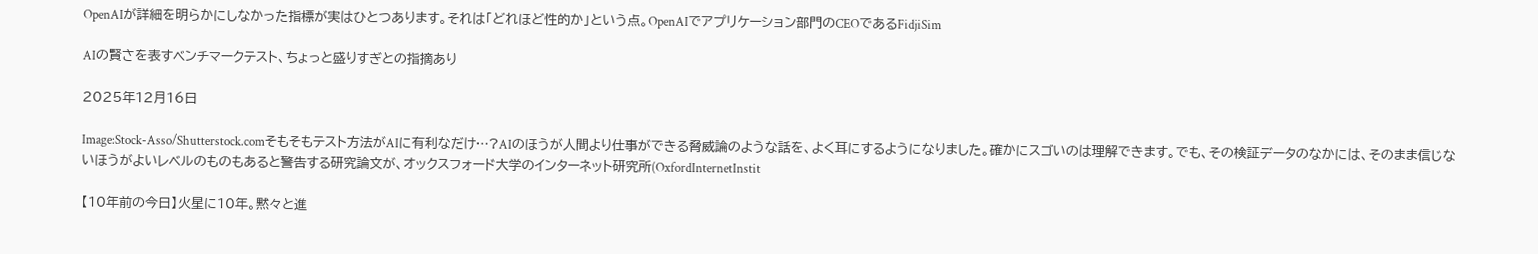OpenAIが詳細を明らかにしなかった指標が実はひとつあります。それは「どれほど性的か」という点。OpenAIでアプリケーション部門のCEOであるFidjiSim

AIの賢さを表すベンチマークテスト、ちょっと盛りすぎとの指摘あり

2025年12月16日

Image:Stock-Asso/Shutterstock.comそもそもテスト方法がAIに有利なだけ…?AIのほうが人間より仕事ができる脅威論のような話を、よく耳にするようになりました。確かにスゴいのは理解できます。でも、その検証データのなかには、そのまま信じないほうがよいレベルのものもあると警告する研究論文が、オックスフォード大学のインターネット研究所(OxfordInternetInstit

【10年前の今日】火星に10年。黙々と進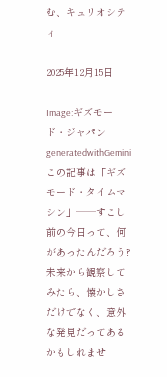む、キュリオシティ

2025年12月15日

Image:ギズモード・ジャパンgeneratedwithGeminiこの記事は「ギズモード・タイムマシン」──すこし前の今日って、何があったんだろう?未来から観察してみたら、懐かしさだけでなく、意外な発見だってあるかもしれませ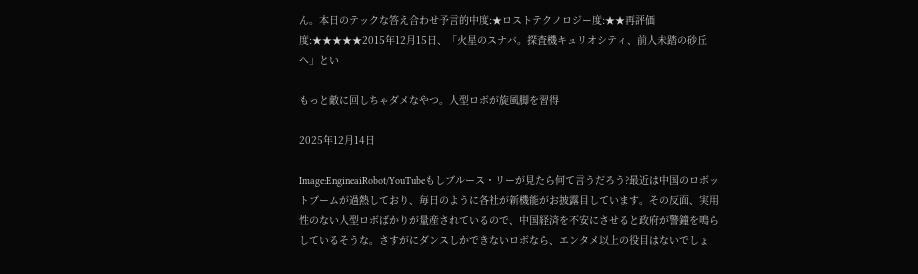ん。本日のテックな答え合わせ予言的中度:★ロストテクノロジー度:★★再評価度:★★★★★2015年12月15日、「火星のスナバ。探査機キュリオシティ、前人未踏の砂丘へ」とい

もっと敵に回しちゃダメなやつ。人型ロボが旋風脚を習得

2025年12月14日

Image:EngineaiRobot/YouTubeもしブルース・リーが見たら何て言うだろう?最近は中国のロボットブームが過熱しており、毎日のように各社が新機能がお披露目しています。その反面、実用性のない人型ロボばかりが量産されているので、中国経済を不安にさせると政府が警鐘を鳴らしているそうな。さすがにダンスしかできないロボなら、エンタメ以上の役目はないでしょ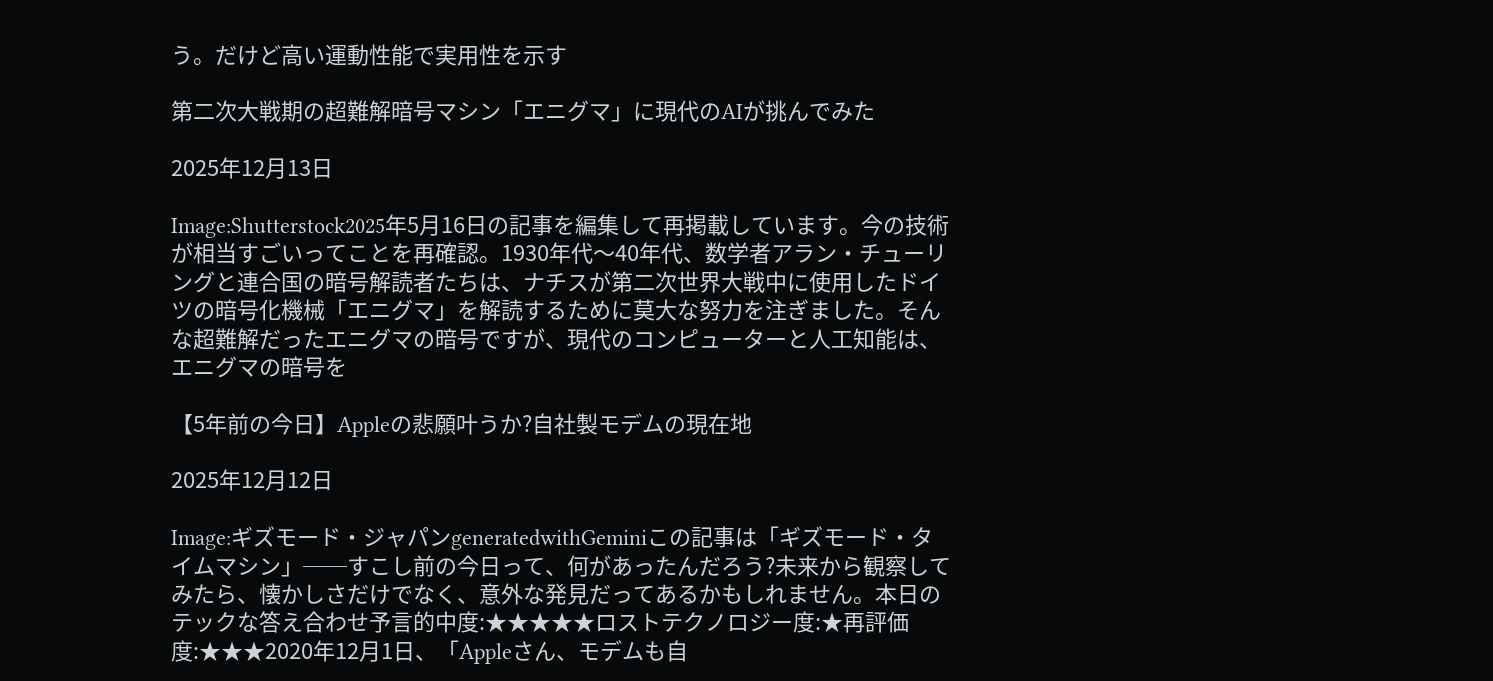う。だけど高い運動性能で実用性を示す

第二次大戦期の超難解暗号マシン「エニグマ」に現代のAIが挑んでみた

2025年12月13日

Image:Shutterstock2025年5月16日の記事を編集して再掲載しています。今の技術が相当すごいってことを再確認。1930年代〜40年代、数学者アラン・チューリングと連合国の暗号解読者たちは、ナチスが第二次世界大戦中に使用したドイツの暗号化機械「エニグマ」を解読するために莫大な努力を注ぎました。そんな超難解だったエニグマの暗号ですが、現代のコンピューターと人工知能は、エニグマの暗号を

【5年前の今日】Appleの悲願叶うか?自社製モデムの現在地

2025年12月12日

Image:ギズモード・ジャパンgeneratedwithGeminiこの記事は「ギズモード・タイムマシン」──すこし前の今日って、何があったんだろう?未来から観察してみたら、懐かしさだけでなく、意外な発見だってあるかもしれません。本日のテックな答え合わせ予言的中度:★★★★★ロストテクノロジー度:★再評価度:★★★2020年12月1日、「Appleさん、モデムも自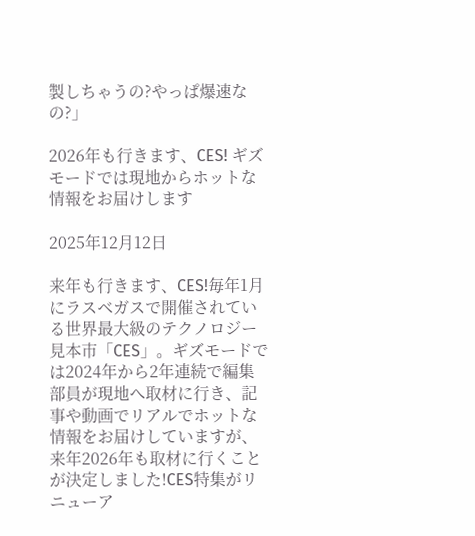製しちゃうの?やっぱ爆速なの?」

2026年も行きます、CES! ギズモードでは現地からホットな情報をお届けします

2025年12月12日

来年も行きます、CES!毎年1月にラスベガスで開催されている世界最大級のテクノロジー見本市「CES」。ギズモードでは2024年から2年連続で編集部員が現地へ取材に行き、記事や動画でリアルでホットな情報をお届けしていますが、来年2026年も取材に行くことが決定しました!CES特集がリニューア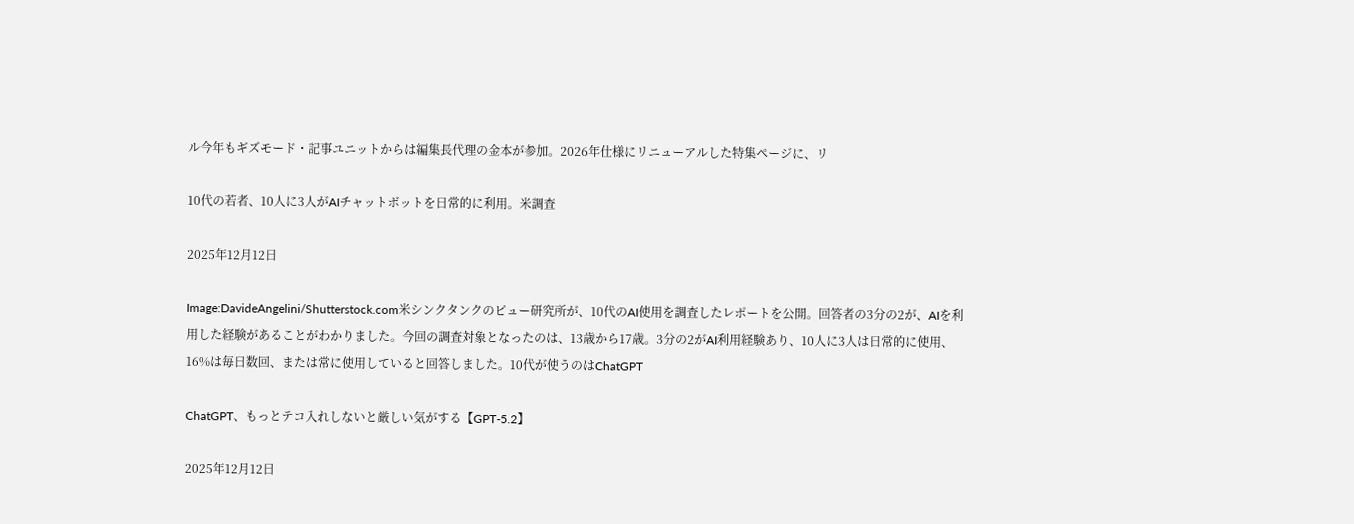ル今年もギズモード・記事ユニットからは編集長代理の金本が参加。2026年仕様にリニューアルした特集ページに、リ

10代の若者、10人に3人がAIチャットボットを日常的に利用。米調査

2025年12月12日

Image:DavideAngelini/Shutterstock.com米シンクタンクのピュー研究所が、10代のAI使用を調査したレポートを公開。回答者の3分の2が、AIを利用した経験があることがわかりました。今回の調査対象となったのは、13歳から17歳。3分の2がAI利用経験あり、10人に3人は日常的に使用、16%は毎日数回、または常に使用していると回答しました。10代が使うのはChatGPT

ChatGPT、もっとテコ入れしないと厳しい気がする【GPT-5.2】

2025年12月12日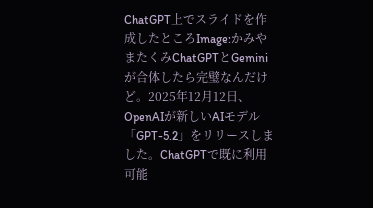ChatGPT上でスライドを作成したところImage:かみやまたくみChatGPTとGeminiが合体したら完璧なんだけど。2025年12月12日、OpenAIが新しいAIモデル「GPT-5.2」をリリースしました。ChatGPTで既に利用可能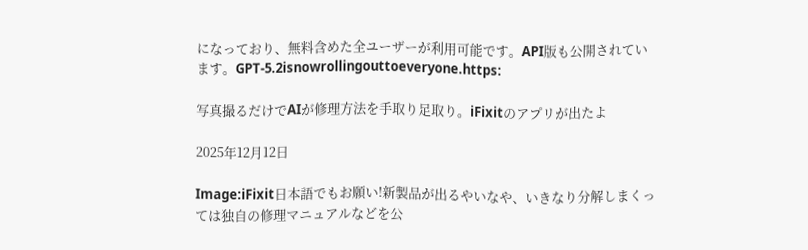になっており、無料含めた全ユーザーが利用可能です。API版も公開されています。GPT-5.2isnowrollingouttoeveryone.https:

写真撮るだけでAIが修理方法を手取り足取り。iFixitのアプリが出たよ

2025年12月12日

Image:iFixit日本語でもお願い!新製品が出るやいなや、いきなり分解しまくっては独自の修理マニュアルなどを公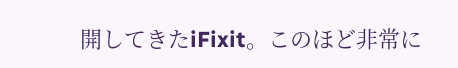開してきたiFixit。このほど非常に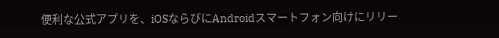便利な公式アプリを、iOSならびにAndroidスマートフォン向けにリリー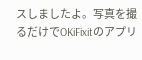スしましたよ。写真を撮るだけでOKiFixitのアプリ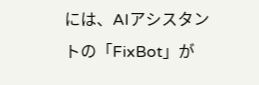には、AIアシスタントの「FixBot」が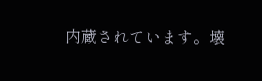内蔵されています。壊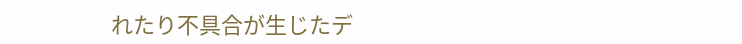れたり不具合が生じたデ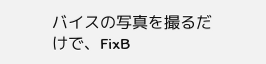バイスの写真を撮るだけで、FixB